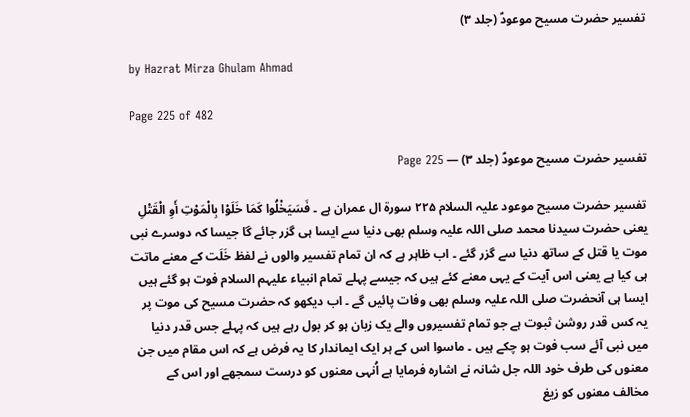تفسیر حضرت مسیح موعودؑ (جلد ۳)

by Hazrat Mirza Ghulam Ahmad

Page 225 of 482

تفسیر حضرت مسیح موعودؑ (جلد ۳) — Page 225

تفسیر حضرت مسیح موعود علیہ السلام ۲۲۵ سورة ال عمران ہے ۔ فَسَيَخْلُوا كَمَا خَلَوْا بِالْمَوْتِ أَوِ الْقَتْلِ یعنی حضرت سیدنا محمد صلی اللہ علیہ وسلم بھی دنیا سے ایسا ہی گزر جائے گا جیسا کہ دوسرے نبی موت یا قتل کے ساتھ دنیا سے گزر گئے ۔ اب ظاہر ہے کہ ان تمام تفسیر والوں نے لفظ خَلَت کے معنے ماتت ہی کیا ہے یعنی اس آیت کے یہی معنے کئے ہیں کہ جیسے پہلے تمام انبیاء علیہم السلام فوت ہو گئے ہیں ایسا ہی آنحضرت صلی اللہ علیہ وسلم بھی وفات پائیں گے ۔ اب دیکھو کہ حضرت مسیح کی موت پر یہ کس قدر روشن ثبوت ہے جو تمام تفسیروں والے یک زبان ہو کر بول رہے ہیں کہ پہلے جس قدر دنیا میں نبی آئے سب فوت ہو چکے ہیں ۔ ماسوا اس کے ہر ایک ایماندار کا یہ فرض ہے کہ اس مقام میں جن معنوں کی طرف خود اللہ جل شانہ نے اشارہ فرمایا ہے اُنہی معنوں کو درست سمجھے اور اس کے مخالف معنوں کو زیغ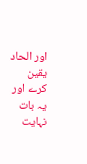اور الحاد یقین کرے اور یہ بات نہایت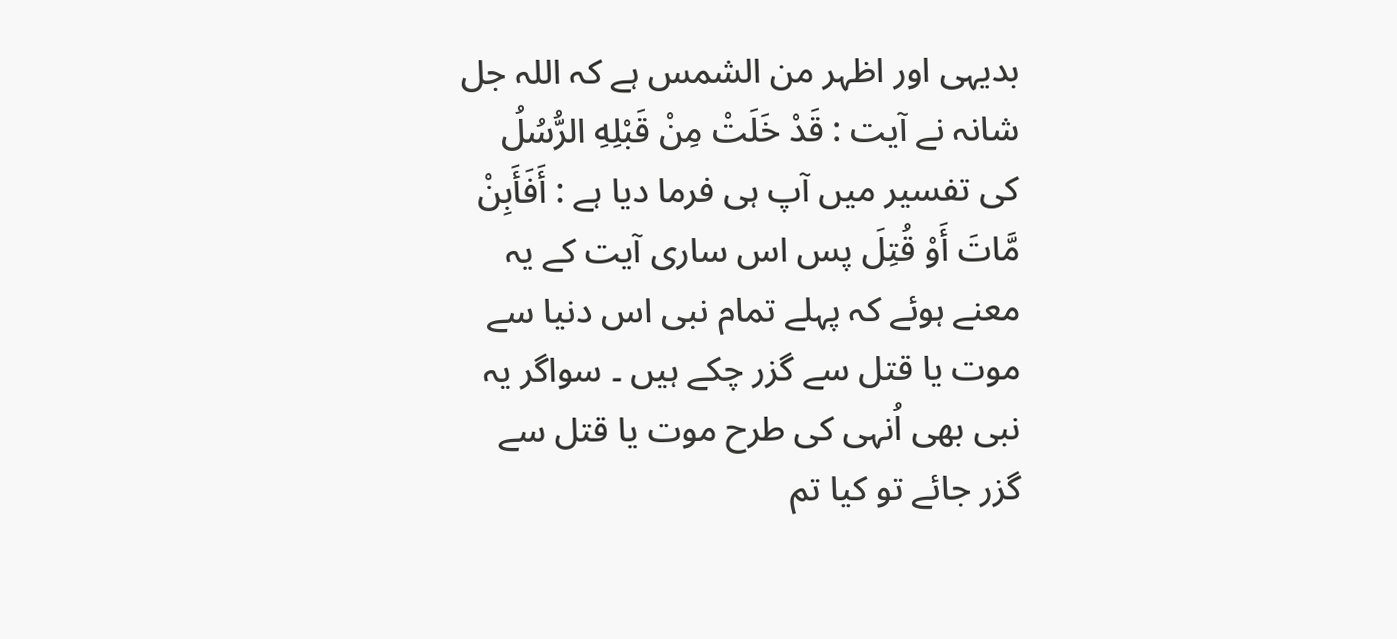بدیہی اور اظہر من الشمس ہے کہ اللہ جل شانہ نے آیت : قَدْ خَلَتْ مِنْ قَبْلِهِ الرُّسُلُ کی تفسیر میں آپ ہی فرما دیا ہے : أَفَأَبِنْ مَّاتَ أَوْ قُتِلَ پس اس ساری آیت کے یہ معنے ہوئے کہ پہلے تمام نبی اس دنیا سے موت یا قتل سے گزر چکے ہیں ۔ سواگر یہ نبی بھی اُنہی کی طرح موت یا قتل سے گزر جائے تو کیا تم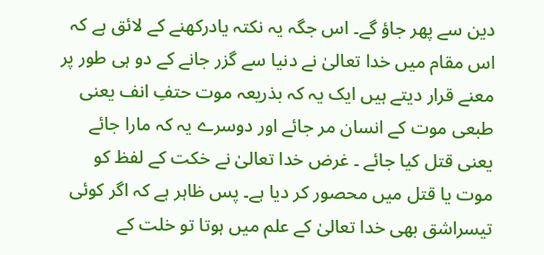دین سے پھر جاؤ گے۔ اس جگہ یہ نکتہ یادرکھنے کے لائق ہے کہ اس مقام میں خدا تعالیٰ نے دنیا سے گزر جانے کے دو ہی طور پر معنے قرار دیتے ہیں ایک یہ کہ بذریعہ موت حتفِ انف یعنی طبعی موت کے انسان مر جائے اور دوسرے یہ کہ مارا جائے یعنی قتل کیا جائے ۔ غرض خدا تعالیٰ نے خکت کے لفظ کو موت یا قتل میں محصور کر دیا ہے۔ پس ظاہر ہے کہ اگر کوئی تیسراشق بھی خدا تعالیٰ کے علم میں ہوتا تو خلت کے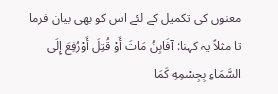معنوں کی تکمیل کے لئے اس کو بھی بیان فرما تا مثلاً یہ کہنا: آفَابِنُ مَاتَ أَوْ قُتِلَ أَوْرُفِعَ إِلَى السَّمَاءِ بِجِسْمِهِ كَمَا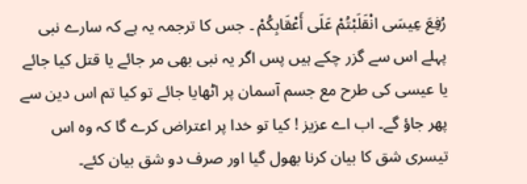رُفِعَ عِيسَى انْقَلَبْتُمْ عَلَى أَعْقَابِكُمْ ۔ جس کا ترجمہ یہ ہے کہ سارے نبی پہلے اس سے گزر چکے ہیں پس اگر یہ نبی بھی مر جائے یا قتل کیا جائے یا عیسی کی طرح مع جسم آسمان پر اٹھایا جائے تو کیا تم اس دین سے پھر جاؤ گے۔ اب اے عزیز ! کیا تو خدا پر اعتراض کرے گا کہ وہ اس تیسری شق کا بیان کرنا بھول گیا اور صرف دو شق بیان کئے۔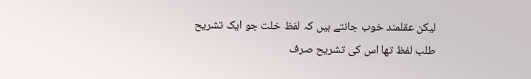لیکن عقلمند خوب جانتے ہیں کہ لفظ خلت جو ایک تشریح طلب لفظ تھا اس کی تشریح صرف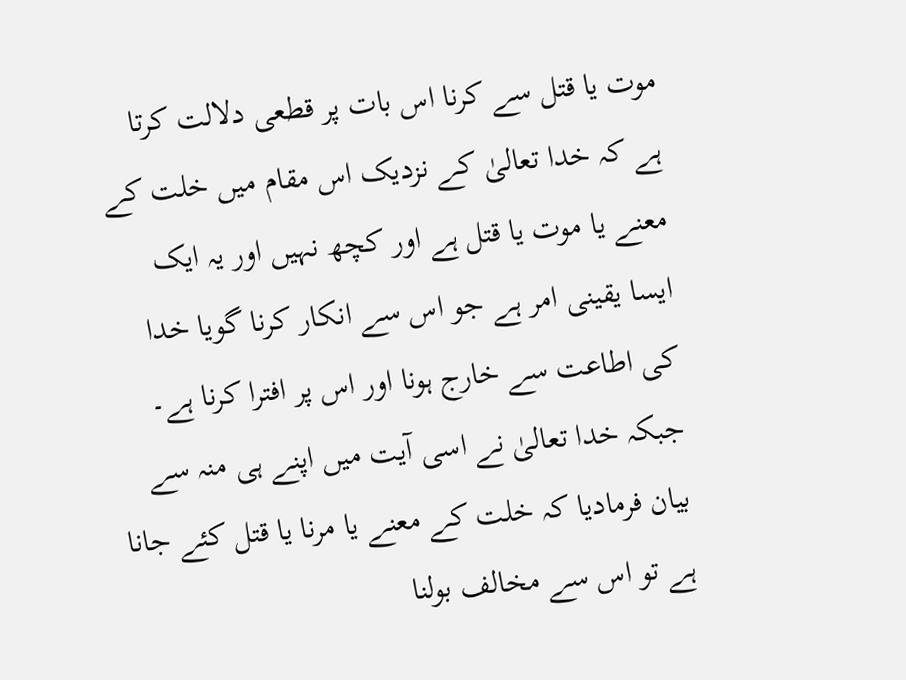موت یا قتل سے کرنا اس بات پر قطعی دلالت کرتا ہے کہ خدا تعالیٰ کے نزدیک اس مقام میں خلت کے معنے یا موت یا قتل ہے اور کچھ نہیں اور یہ ایک ایسا یقینی امر ہے جو اس سے انکار کرنا گویا خدا کی اطاعت سے خارج ہونا اور اس پر افترا کرنا ہے۔ جبکہ خدا تعالیٰ نے اسی آیت میں اپنے ہی منہ سے بیان فرمادیا کہ خلت کے معنے یا مرنا یا قتل کئے جانا ہے تو اس سے مخالف بولنا